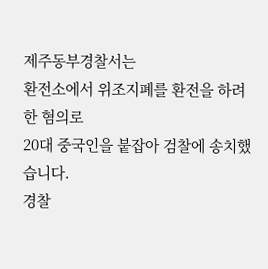제주동부경찰서는
환전소에서 위조지폐를 환전을 하려한 혐의로
20대 중국인을 붙잡아 검찰에 송치했습니다.
경찰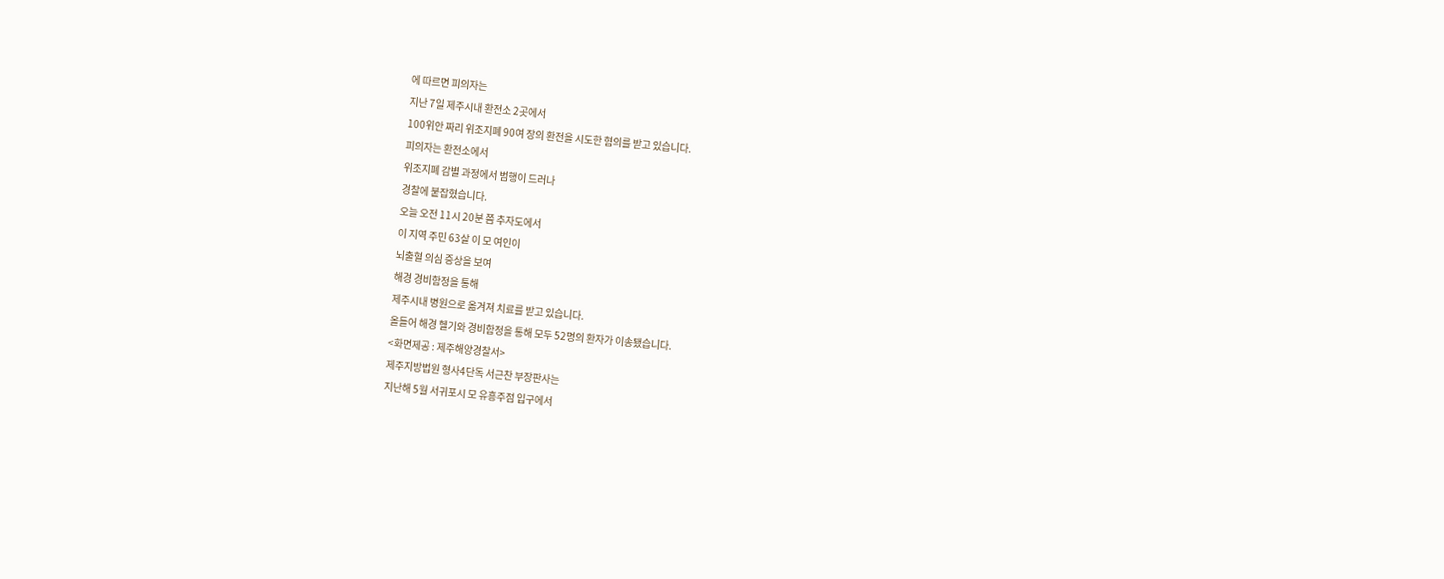에 따르면 피의자는
지난 7일 제주시내 환전소 2곳에서
100위안 짜리 위조지폐 90여 장의 환전을 시도한 혐의를 받고 있습니다.
피의자는 환전소에서
위조지폐 감별 과정에서 범행이 드러나
경찰에 붙잡혔습니다.
오늘 오전 11시 20분 쯤 추자도에서
이 지역 주민 63살 이 모 여인이
뇌출혈 의심 증상을 보여
해경 경비함정을 통해
제주시내 병원으로 옮겨져 치료를 받고 있습니다.
올들어 해경 헬기와 경비함정을 통해 모두 52명의 환자가 이송됐습니다.
<화면제공 : 제주해양경찰서>
제주지방법원 형사4단독 서근찬 부장판사는
지난해 5월 서귀포시 모 유흥주점 입구에서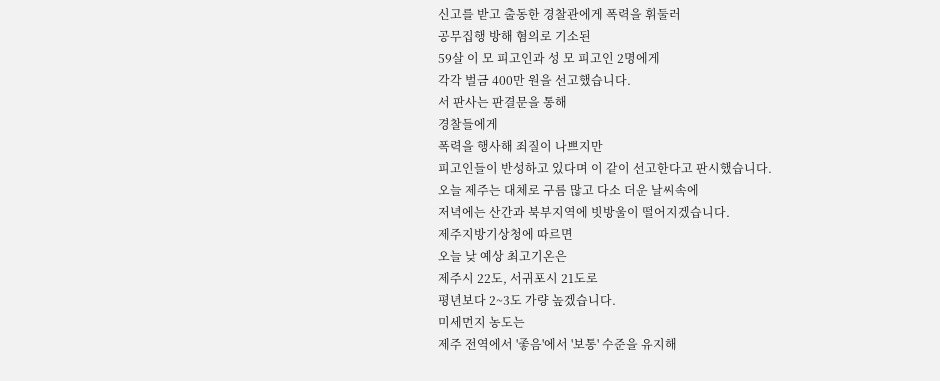신고를 받고 출동한 경찰관에게 폭력을 휘둘러
공무집행 방해 혐의로 기소된
59살 이 모 피고인과 성 모 피고인 2명에게
각각 벌금 400만 원을 선고했습니다.
서 판사는 판결문을 통해
경찰들에게
폭력을 행사해 죄질이 나쁘지만
피고인들이 반성하고 있다며 이 같이 선고한다고 판시했습니다.
오늘 제주는 대체로 구름 많고 다소 더운 날씨속에
저녁에는 산간과 북부지역에 빗방울이 떨어지겠습니다.
제주지방기상청에 따르면
오늘 낮 예상 최고기온은
제주시 22도, 서귀포시 21도로
평년보다 2~3도 가량 높겠습니다.
미세먼지 농도는
제주 전역에서 '좋음'에서 '보통' 수준을 유지해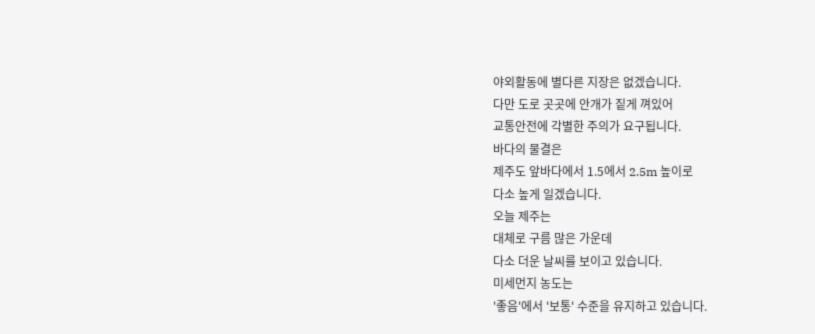야외활동에 별다른 지장은 없겠습니다.
다만 도로 곳곳에 안개가 짙게 껴있어
교통안전에 각별한 주의가 요구됩니다.
바다의 물결은
제주도 앞바다에서 1.5에서 2.5m 높이로
다소 높게 일겠습니다.
오늘 제주는
대체로 구름 많은 가운데
다소 더운 날씨를 보이고 있습니다.
미세먼지 농도는
'좋음'에서 '보통' 수준을 유지하고 있습니다.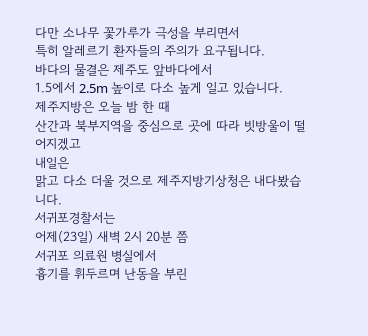다만 소나무 꽃가루가 극성을 부리면서
특히 알레르기 환자들의 주의가 요구됩니다.
바다의 물결은 제주도 앞바다에서
1.5에서 2.5m 높이로 다소 높게 일고 있습니다.
제주지방은 오늘 밤 한 때
산간과 북부지역을 중심으로 곳에 따라 빗방울이 떨어지겠고
내일은
맑고 다소 더울 것으로 제주지방기상청은 내다봤습니다.
서귀포경찰서는
어제(23일) 새벽 2시 20분 쯤
서귀포 의료원 병실에서
흉기를 휘두르며 난동을 부린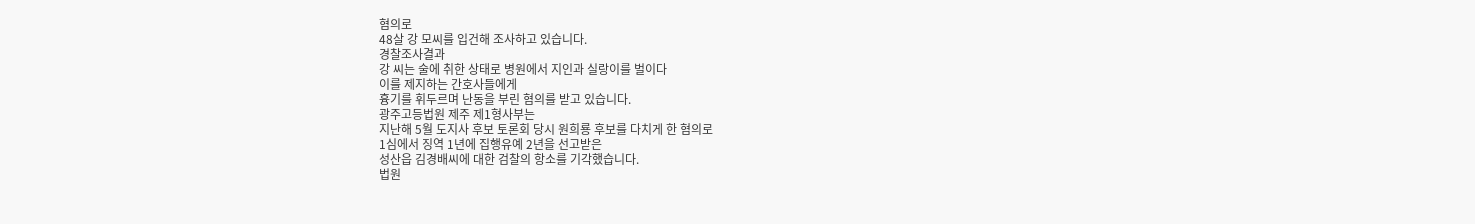혐의로
48살 강 모씨를 입건해 조사하고 있습니다.
경찰조사결과
강 씨는 술에 취한 상태로 병원에서 지인과 실랑이를 벌이다
이를 제지하는 간호사들에게
흉기를 휘두르며 난동을 부린 혐의를 받고 있습니다.
광주고등법원 제주 제1형사부는
지난해 5월 도지사 후보 토론회 당시 원희룡 후보를 다치게 한 혐의로
1심에서 징역 1년에 집행유예 2년을 선고받은
성산읍 김경배씨에 대한 검찰의 항소를 기각했습니다.
법원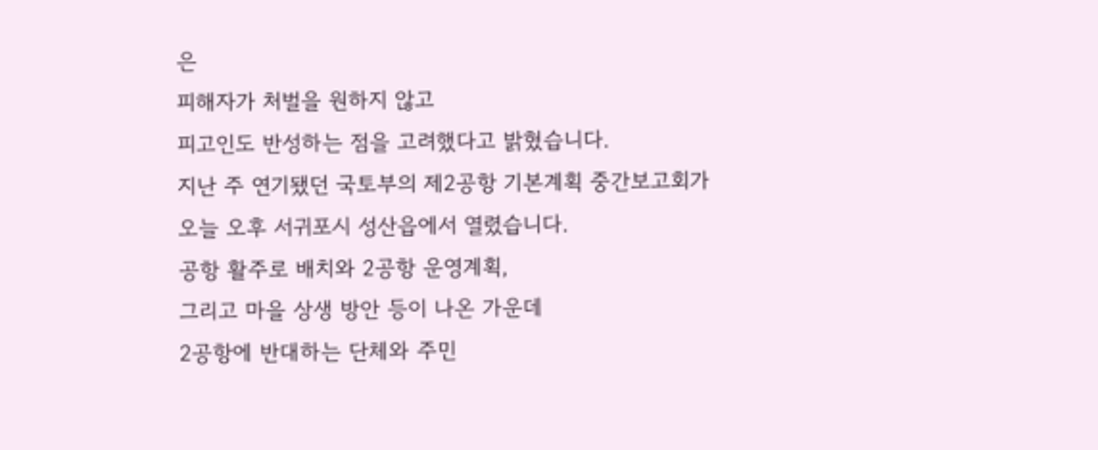은
피해자가 처벌을 원하지 않고
피고인도 반성하는 점을 고려했다고 밝혔습니다.
지난 주 연기됐던 국토부의 제2공항 기본계획 중간보고회가
오늘 오후 서귀포시 성산읍에서 열렸습니다.
공항 활주로 배치와 2공항 운영계획,
그리고 마을 상생 방안 등이 나온 가운데
2공항에 반대하는 단체와 주민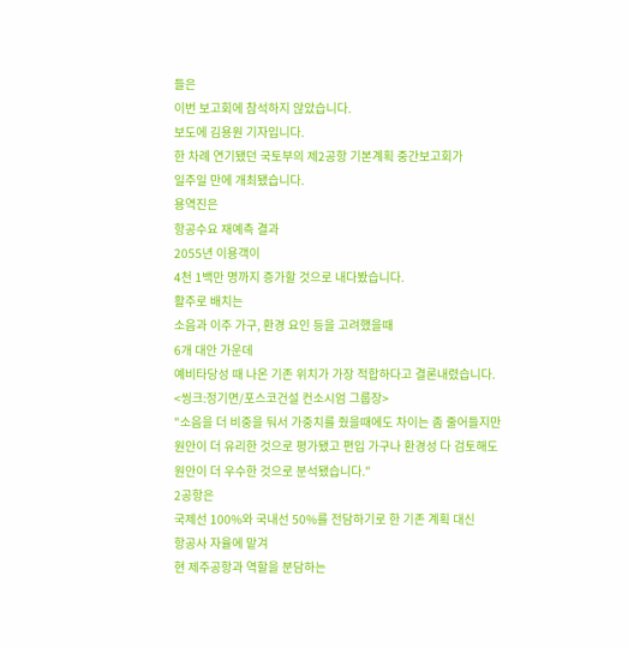들은
이번 보고회에 참석하지 않았습니다.
보도에 김용원 기자입니다.
한 차례 연기됐던 국토부의 제2공항 기본계획 중간보고회가
일주일 만에 개최됐습니다.
용역진은
항공수요 재예측 결과
2055년 이용객이
4천 1백만 명까지 증가할 것으로 내다봤습니다.
활주로 배치는
소음과 이주 가구, 환경 요인 등을 고려했을때
6개 대안 가운데
예비타당성 때 나온 기존 위치가 가장 적합하다고 결론내렸습니다.
<씽크:정기면/포스코건설 컨소시엄 그룹장>
"소음을 더 비중을 둬서 가중치를 줬을때에도 차이는 좀 줄어들지만
원안이 더 유리한 것으로 평가됐고 편입 가구나 환경성 다 검토해도
원안이 더 우수한 것으로 분석됐습니다."
2공항은
국제선 100%와 국내선 50%를 전담하기로 한 기존 계획 대신
항공사 자율에 맡겨
현 제주공항과 역할을 분담하는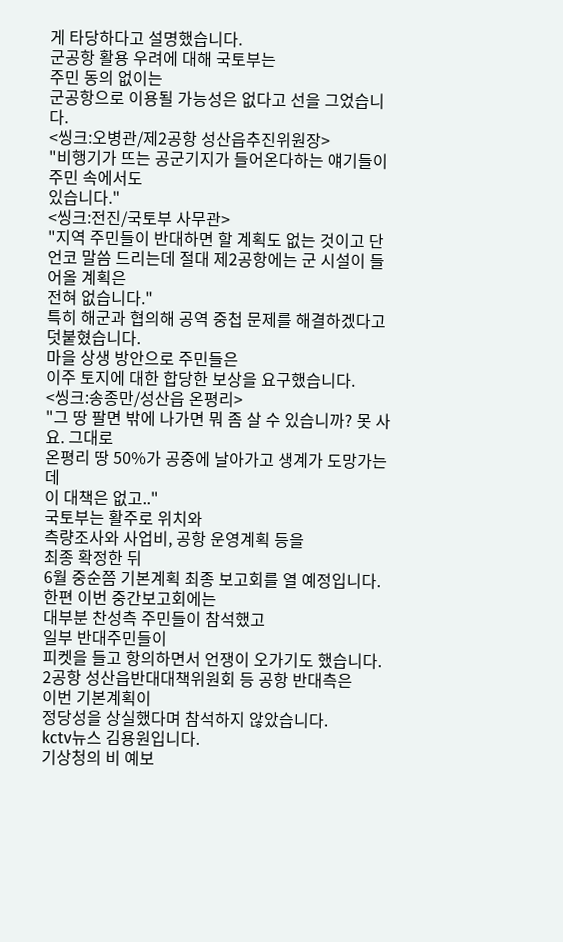게 타당하다고 설명했습니다.
군공항 활용 우려에 대해 국토부는
주민 동의 없이는
군공항으로 이용될 가능성은 없다고 선을 그었습니다.
<씽크:오병관/제2공항 성산읍추진위원장>
"비행기가 뜨는 공군기지가 들어온다하는 얘기들이 주민 속에서도
있습니다."
<씽크:전진/국토부 사무관>
"지역 주민들이 반대하면 할 계획도 없는 것이고 단언코 말씀 드리는데 절대 제2공항에는 군 시설이 들어올 계획은
전혀 없습니다."
특히 해군과 협의해 공역 중첩 문제를 해결하겠다고 덧붙혔습니다.
마을 상생 방안으로 주민들은
이주 토지에 대한 합당한 보상을 요구했습니다.
<씽크:송종만/성산읍 온평리>
"그 땅 팔면 밖에 나가면 뭐 좀 살 수 있습니까? 못 사요. 그대로
온평리 땅 50%가 공중에 날아가고 생계가 도망가는데
이 대책은 없고.."
국토부는 활주로 위치와
측량조사와 사업비, 공항 운영계획 등을
최종 확정한 뒤
6월 중순쯤 기본계획 최종 보고회를 열 예정입니다.
한편 이번 중간보고회에는
대부분 찬성측 주민들이 참석했고
일부 반대주민들이
피켓을 들고 항의하면서 언쟁이 오가기도 했습니다.
2공항 성산읍반대대책위원회 등 공항 반대측은
이번 기본계획이
정당성을 상실했다며 참석하지 않았습니다.
kctv뉴스 김용원입니다.
기상청의 비 예보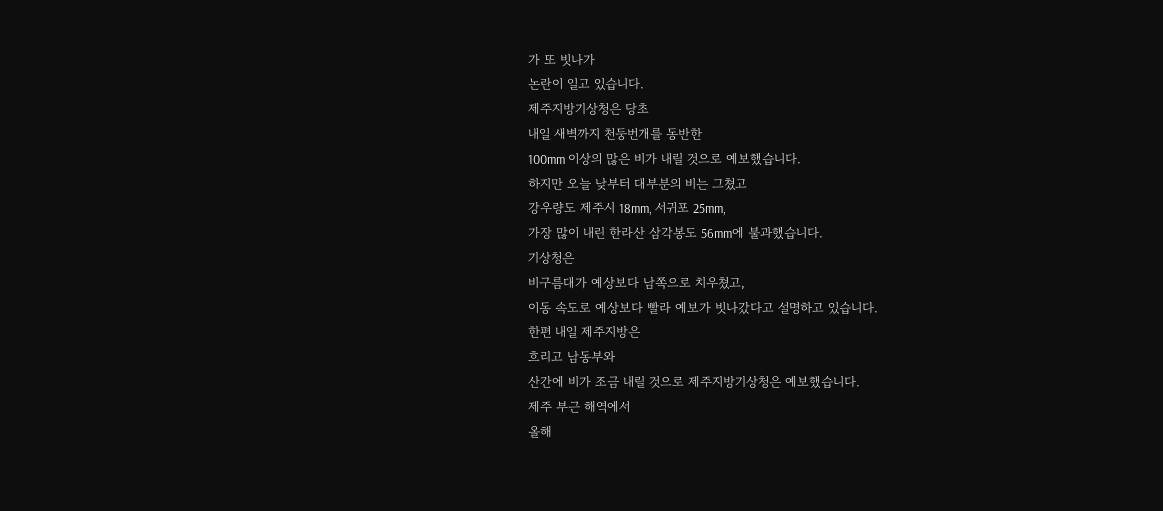가 또 빗나가
논란이 일고 있습니다.
제주지방기상청은 당초
내일 새벽까지 천둥번개를 동반한
100mm 이상의 많은 비가 내릴 것으로 예보했습니다.
하지만 오늘 낮부터 대부분의 비는 그쳤고
강우량도 제주시 18mm, 서귀포 25mm,
가장 많이 내린 한라산 삼각봉도 56mm에 불과했습니다.
기상청은
비구름대가 예상보다 남쪽으로 치우쳤고,
이동 속도로 예상보다 빨라 예보가 빗나갔다고 설명하고 있습니다.
한편 내일 제주지방은
흐리고 남동부와
산간에 비가 조금 내릴 것으로 제주지방기상청은 예보했습니다.
제주 부근 해역에서
올해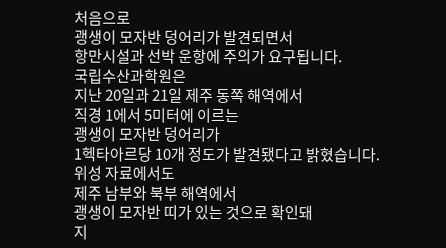처음으로
괭생이 모자반 덩어리가 발견되면서
항만시설과 선박 운항에 주의가 요구됩니다.
국립수산과학원은
지난 20일과 21일 제주 동쪽 해역에서
직경 1에서 5미터에 이르는
괭생이 모자반 덩어리가
1헥타아르당 10개 정도가 발견됐다고 밝혔습니다.
위성 자료에서도
제주 남부와 북부 해역에서
괭생이 모자반 띠가 있는 것으로 확인돼
지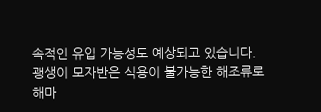속적인 유입 가능성도 예상되고 있습니다.
괭생이 모자반은 식용이 불가능한 해조류로
해마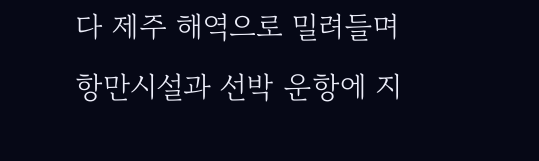다 제주 해역으로 밀려들며
항만시설과 선박 운항에 지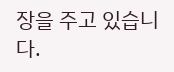장을 주고 있습니다.